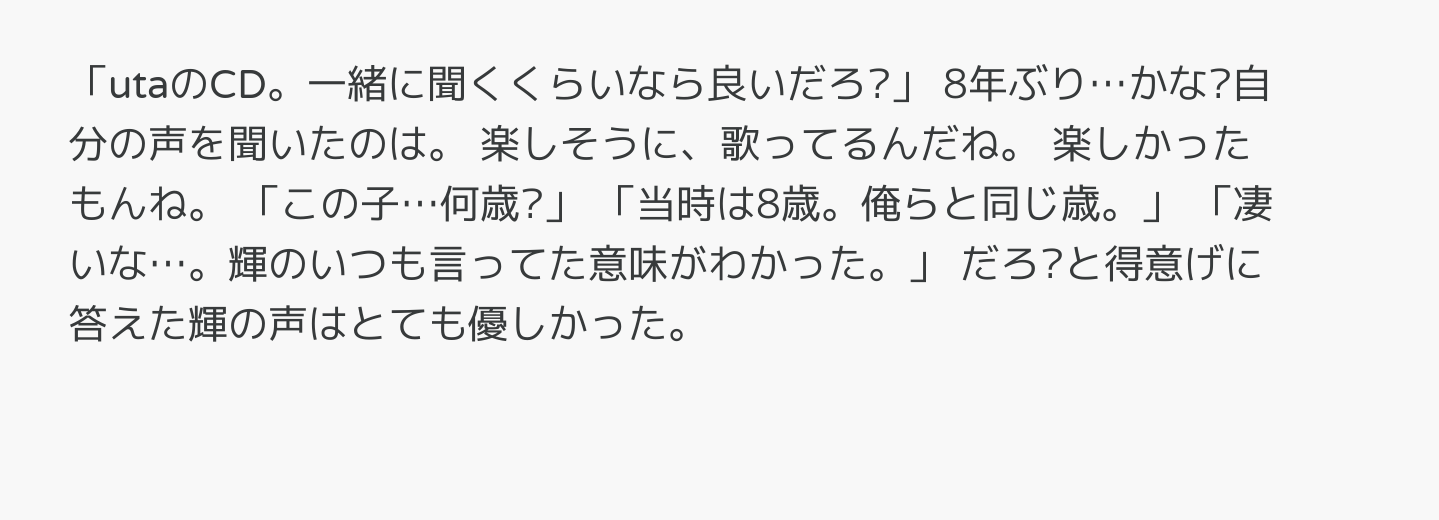「utaのCD。一緒に聞くくらいなら良いだろ?」 8年ぶり…かな?自分の声を聞いたのは。 楽しそうに、歌ってるんだね。 楽しかったもんね。 「この子…何歳?」 「当時は8歳。俺らと同じ歳。」 「凄いな…。輝のいつも言ってた意味がわかった。」 だろ?と得意げに答えた輝の声はとても優しかった。